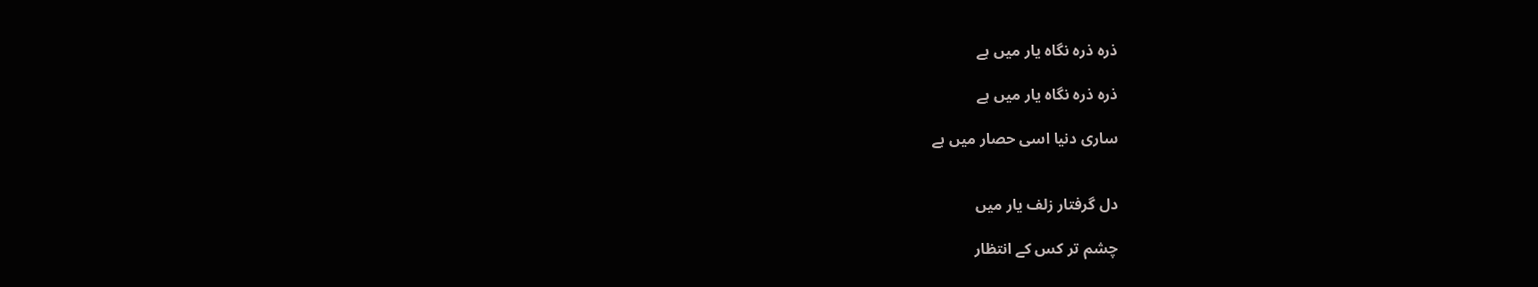ذرہ ذرہ نگاہ یار میں ہے

ذرہ ذرہ نگاہ یار میں ہے

ساری دنیا اسی حصار میں ہے


دل گرفتار زلف یار میں

چشم تر کس کے انتظار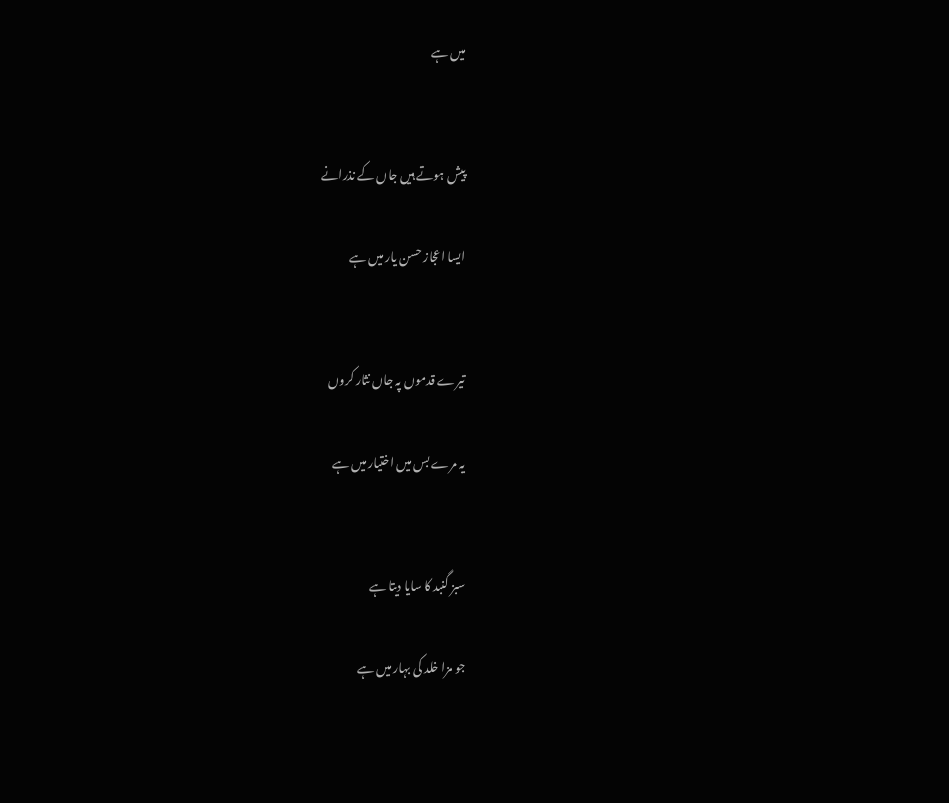میں ہے


پیش ہوتے ہیں جاں کے نذرانے

ایسا اعجاز حسن یار میں ہے


تیرے قدموں پہ جاں نثار کروں

یہ مرے بس میں اختیار میں ہے


سبز گنبد کا سایا دیتا ہے

جو مزا خلد کی بہار میں ہے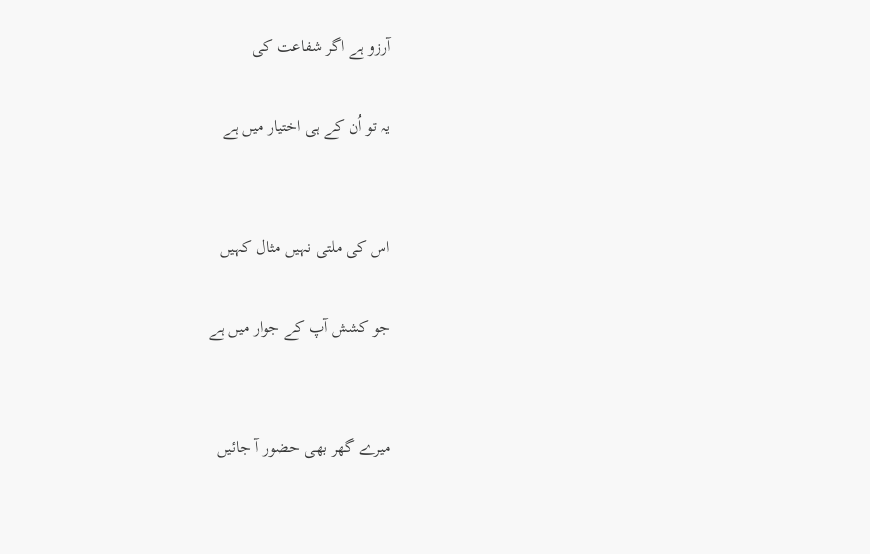آرزو ہے اگر شفاعت کی

یہ تو اُن کے ہی اختیار میں ہے


اس کی ملتی نہیں مثال کہیں

جو کشش آپ کے جوار میں ہے


میرے گھر بھی حضور آ جائیں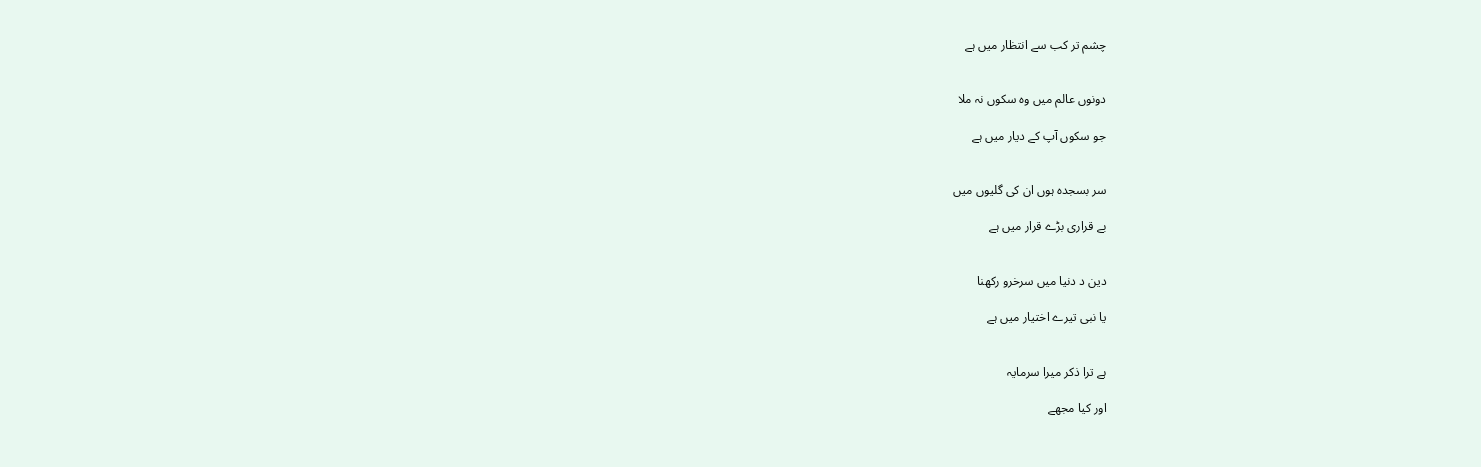چشم تر کب سے انتظار میں ہے


دونوں عالم میں وہ سکوں نہ ملا

جو سکوں آپ کے دیار میں ہے


سر بسجدہ ہوں ان کی گلیوں میں

بے قراری بڑے قرار میں ہے


دین د دنیا میں سرخرو رکھنا

یا نبی تیرے اختیار میں ہے


ہے ترا ذکر میرا سرمایہ

اور کیا مجھے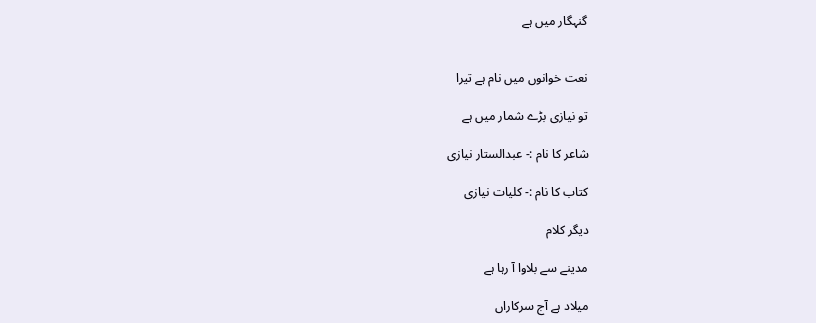گنہگار میں ہے


نعت خوانوں میں نام ہے تیرا

تو نیازی بڑے شمار میں ہے

شاعر کا نام :- عبدالستار نیازی

کتاب کا نام :- کلیات نیازی

دیگر کلام

مدینے سے بلاوا آ رہا ہے

میلاد ہے آج سرکاراں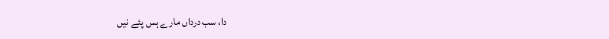دا، سب درداں مارے ہس پئے نیں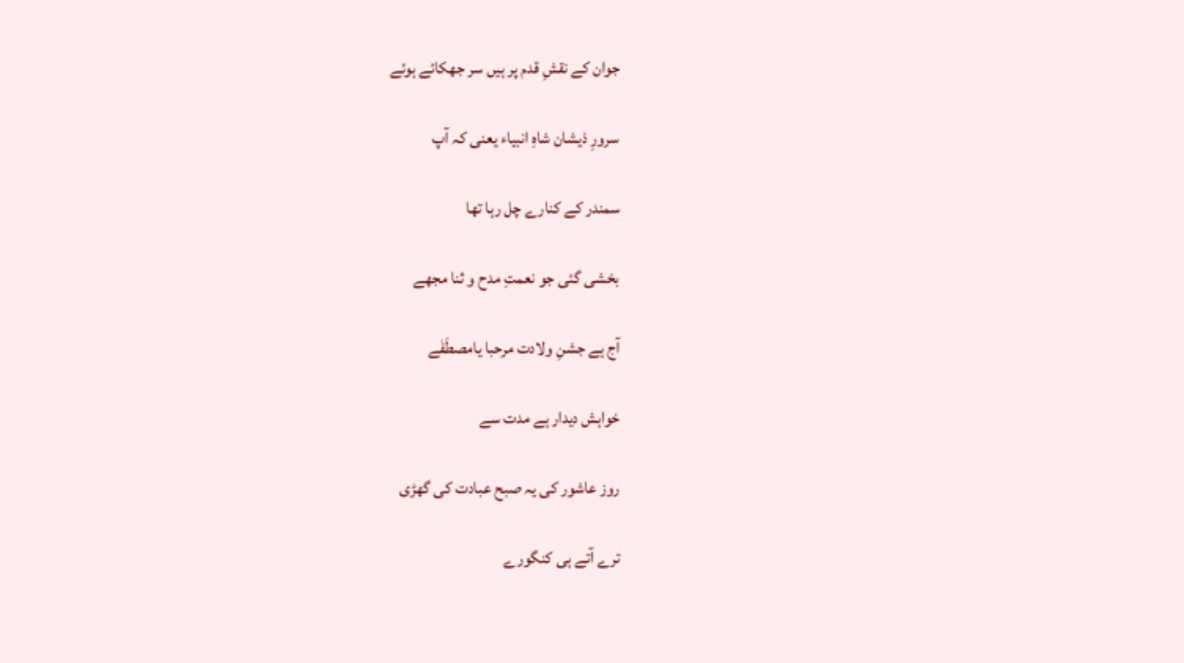جوان کے نقشِ قدم پر ہیں سر جھکائے ہوئے

سرورِ ذیشان شاہِ انبیاء یعنی کہ آپ

سمندر کے کنارے چل رہا تھا

بخشی گئی جو نعمتِ مدح و ثنا مجھے

آج ہے جشنِ ولادت مرحبا یامصطَفٰے

خواہش دیدار ہے مدت سے

روز عاشور کی یہ صبح عبادت کی گھڑی

ترے آتے ہی کنگورے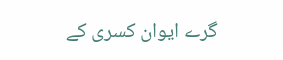گرے ایوان کسری کے